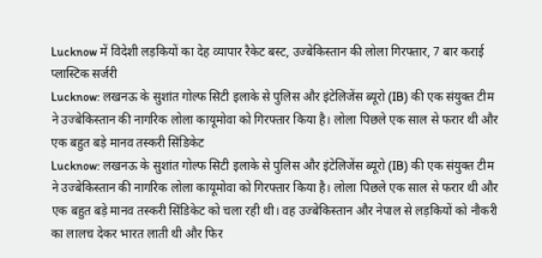Lucknow में विदेशी लड़कियों का देह व्यापार रैकेट बस्ट, उज्बेकिस्तान की लोला गिरफ्तार, 7 बार कराई प्लास्टिक सर्जरी
Lucknow: लखनऊ के सुशांत गोल्फ सिटी इलाके से पुलिस और इंटेलिजेंस ब्यूरो (IB) की एक संयुक्त टीम ने उज्बेकिस्तान की नागरिक लोला कायूमोवा को गिरफ्तार किया है। लोला पिछले एक साल से फरार थी और एक बहुत बड़े मानव तस्करी सिंडिकेट
Lucknow: लखनऊ के सुशांत गोल्फ सिटी इलाके से पुलिस और इंटेलिजेंस ब्यूरो (IB) की एक संयुक्त टीम ने उज्बेकिस्तान की नागरिक लोला कायूमोवा को गिरफ्तार किया है। लोला पिछले एक साल से फरार थी और एक बहुत बड़े मानव तस्करी सिंडिकेट को चला रही थी। वह उज्बेकिस्तान और नेपाल से लड़कियों को नौकरी का लालच देकर भारत लाती थी और फिर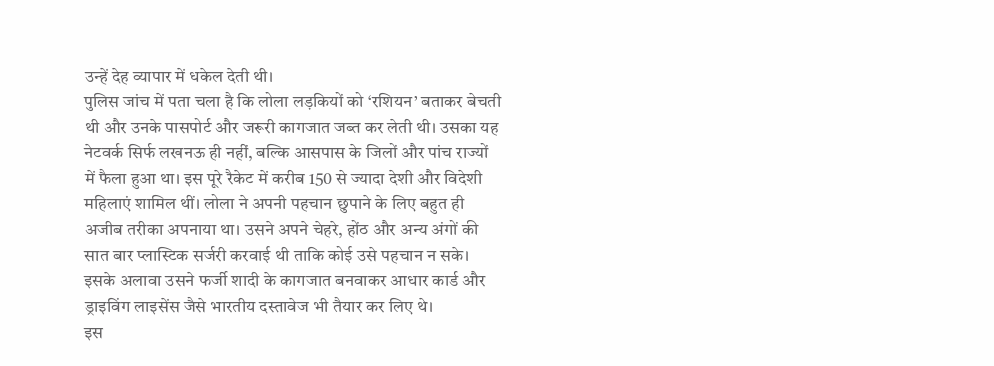उन्हें देह व्यापार में धकेल देती थी।
पुलिस जांच में पता चला है कि लोला लड़कियों को ‘रशियन’ बताकर बेचती थी और उनके पासपोर्ट और जरूरी कागजात जब्त कर लेती थी। उसका यह नेटवर्क सिर्फ लखनऊ ही नहीं, बल्कि आसपास के जिलों और पांच राज्यों में फैला हुआ था। इस पूरे रैकेट में करीब 150 से ज्यादा देशी और विदेशी महिलाएं शामिल थीं। लोला ने अपनी पहचान छुपाने के लिए बहुत ही अजीब तरीका अपनाया था। उसने अपने चेहरे, होंठ और अन्य अंगों की सात बार प्लास्टिक सर्जरी करवाई थी ताकि कोई उसे पहचान न सके। इसके अलावा उसने फर्जी शादी के कागजात बनवाकर आधार कार्ड और ड्राइविंग लाइसेंस जैसे भारतीय दस्तावेज भी तैयार कर लिए थे।
इस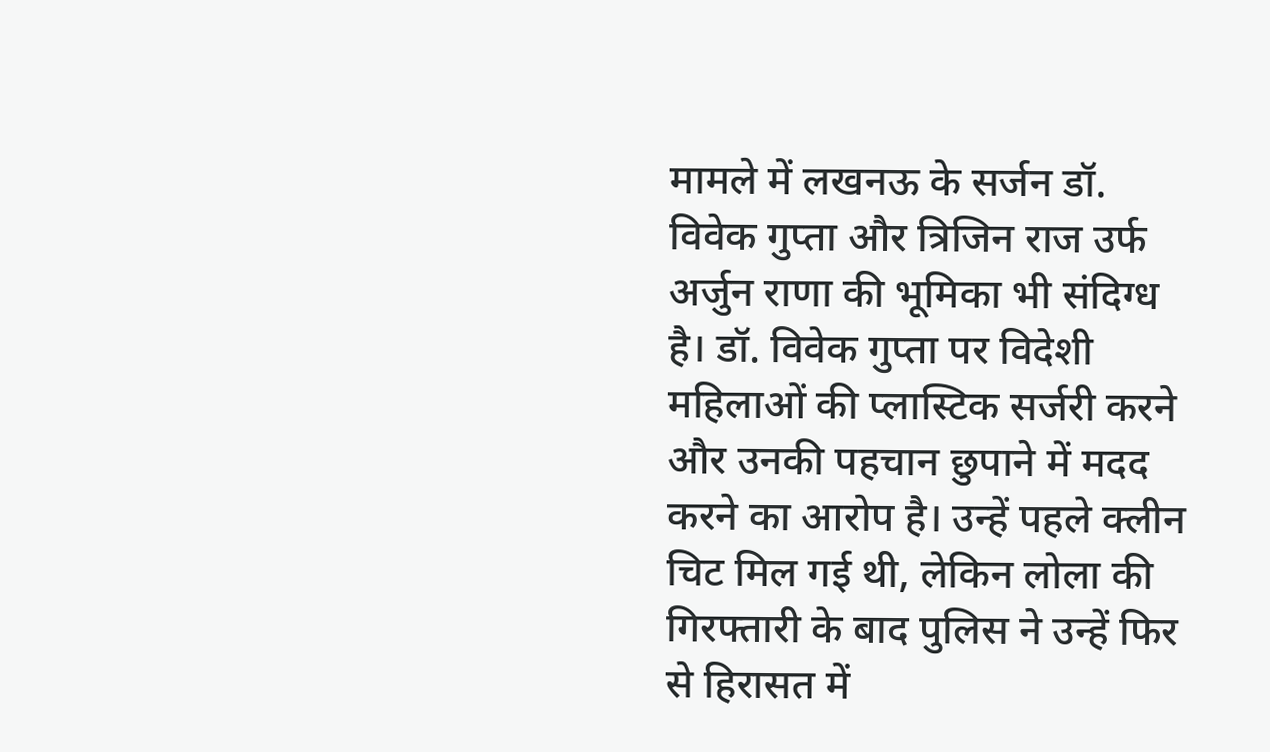मामले में लखनऊ के सर्जन डॉ. विवेक गुप्ता और त्रिजिन राज उर्फ अर्जुन राणा की भूमिका भी संदिग्ध है। डॉ. विवेक गुप्ता पर विदेशी महिलाओं की प्लास्टिक सर्जरी करने और उनकी पहचान छुपाने में मदद करने का आरोप है। उन्हें पहले क्लीन चिट मिल गई थी, लेकिन लोला की गिरफ्तारी के बाद पुलिस ने उन्हें फिर से हिरासत में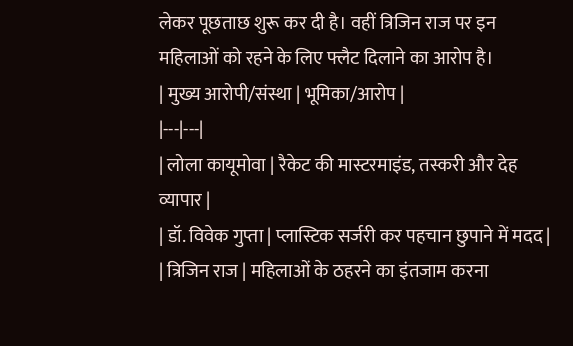लेकर पूछताछ शुरू कर दी है। वहीं त्रिजिन राज पर इन महिलाओं को रहने के लिए फ्लैट दिलाने का आरोप है।
| मुख्य आरोपी/संस्था | भूमिका/आरोप |
|---|---|
| लोला कायूमोवा | रैकेट की मास्टरमाइंड, तस्करी और देह व्यापार |
| डॉ. विवेक गुप्ता | प्लास्टिक सर्जरी कर पहचान छुपाने में मदद |
| त्रिजिन राज | महिलाओं के ठहरने का इंतजाम करना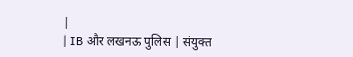|
| IB और लखनऊ पुलिस | संयुक्त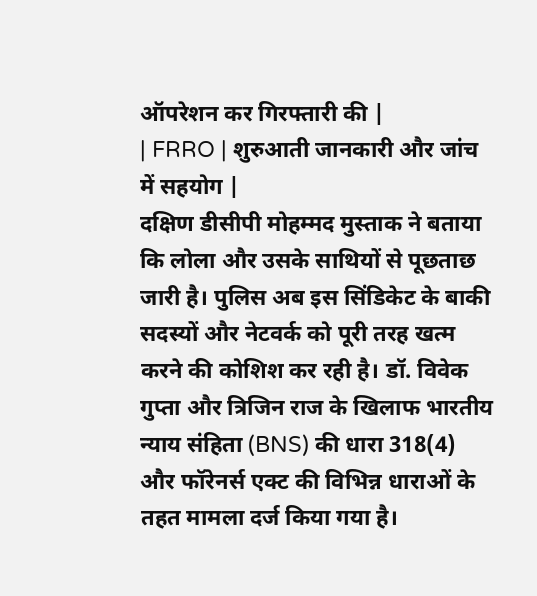ऑपरेशन कर गिरफ्तारी की |
| FRRO | शुरुआती जानकारी और जांच में सहयोग |
दक्षिण डीसीपी मोहम्मद मुस्ताक ने बताया कि लोला और उसके साथियों से पूछताछ जारी है। पुलिस अब इस सिंडिकेट के बाकी सदस्यों और नेटवर्क को पूरी तरह खत्म करने की कोशिश कर रही है। डॉ. विवेक गुप्ता और त्रिजिन राज के खिलाफ भारतीय न्याय संहिता (BNS) की धारा 318(4) और फॉरेनर्स एक्ट की विभिन्न धाराओं के तहत मामला दर्ज किया गया है।